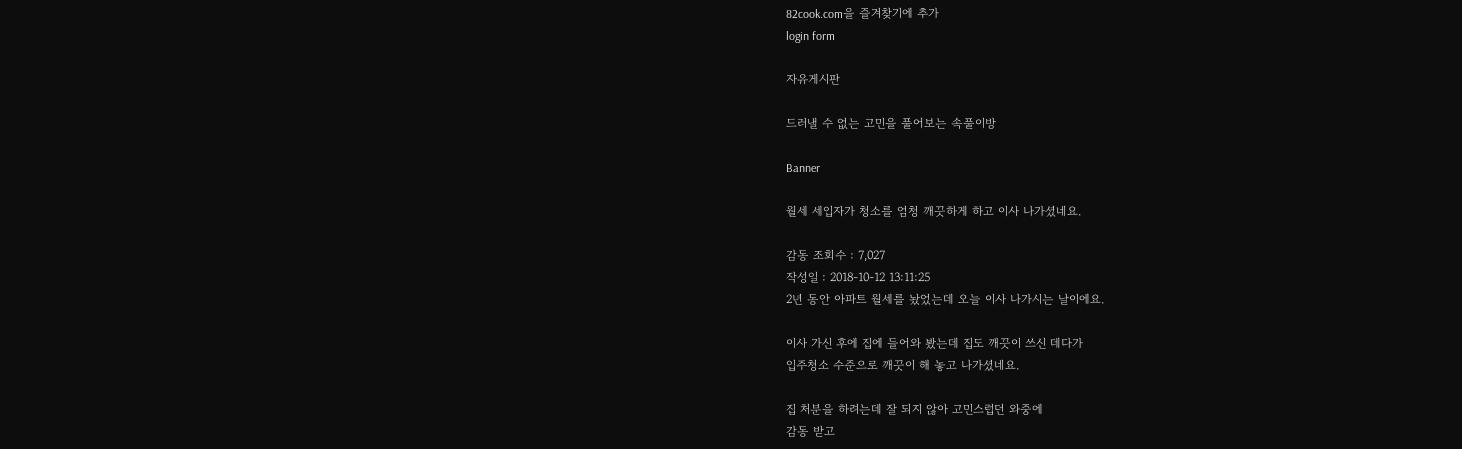82cook.com을 즐겨찾기에 추가
login form

자유게시판

드러낼 수 없는 고민을 풀어보는 속풀이방

Banner

월세 세입자가 청소를 엄청 깨끗하게 하고 이사 나가셨네요.

감동 조회수 : 7,027
작성일 : 2018-10-12 13:11:25
2년 동안 아파트 월세를 놨었는데 오늘 이사 나가시는 날이에요.

이사 가신 후에 집에 들어와 봤는데 집도 깨끗이 쓰신 데다가
입주청소 수준으로 깨끗이 해 놓고 나가셨네요.

집 처분을 하려는데 잘 되지 않아 고민스럽던 와중에
감동 받고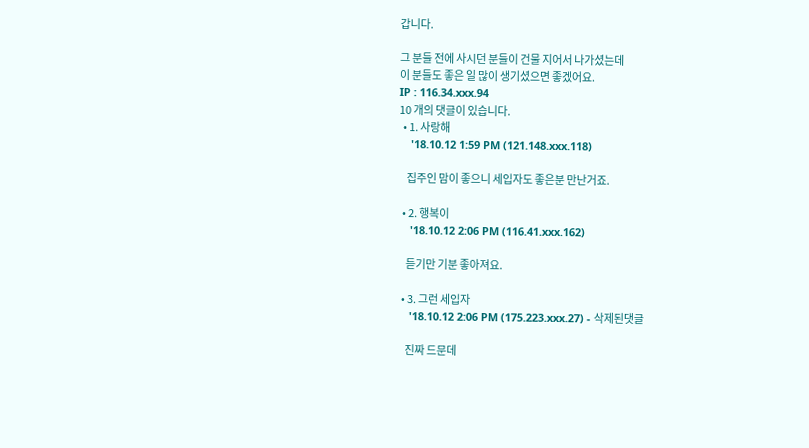갑니다.

그 분들 전에 사시던 분들이 건물 지어서 나가셨는데
이 분들도 좋은 일 많이 생기셨으면 좋겠어요.
IP : 116.34.xxx.94
10 개의 댓글이 있습니다.
  • 1. 사랑해
    '18.10.12 1:59 PM (121.148.xxx.118)

    집주인 맘이 좋으니 세입자도 좋은분 만난거죠.

  • 2. 행복이
    '18.10.12 2:06 PM (116.41.xxx.162)

    듣기만 기분 좋아져요.

  • 3. 그런 세입자
    '18.10.12 2:06 PM (175.223.xxx.27) - 삭제된댓글

    진짜 드문데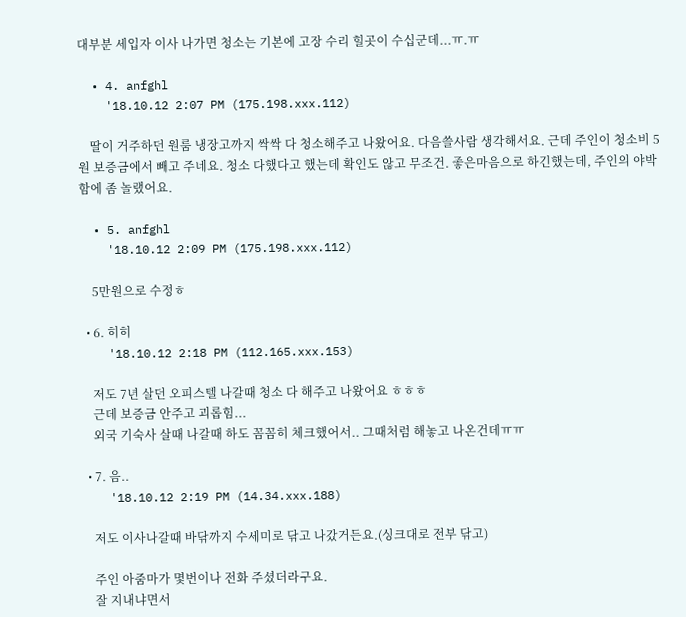대부분 세입자 이사 나가면 청소는 기본에 고장 수리 힐곳이 수십군데...ㅠ.ㅠ

  • 4. anfghl
    '18.10.12 2:07 PM (175.198.xxx.112)

    딸이 거주하던 원룸 냉장고까지 싹싹 다 청소해주고 나왔어요. 다음쓸사람 생각해서요. 근데 주인이 청소비 5원 보증금에서 빼고 주네요. 청소 다했다고 했는데 확인도 않고 무조건. 좋은마음으로 하긴했는데, 주인의 야박함에 좀 놀랬어요.

  • 5. anfghl
    '18.10.12 2:09 PM (175.198.xxx.112)

    5만원으로 수정ㅎ

  • 6. 히히
    '18.10.12 2:18 PM (112.165.xxx.153)

    저도 7년 살던 오피스텔 나갈때 청소 다 해주고 나왔어요 ㅎㅎㅎ
    근데 보증금 안주고 괴롭힘...
    외국 기숙사 살때 나갈때 하도 꼼꼼히 체크했어서.. 그때처럼 해놓고 나온건데ㅠㅠ

  • 7. 음..
    '18.10.12 2:19 PM (14.34.xxx.188)

    저도 이사나갈때 바닦까지 수세미로 닦고 나갔거든요.(싱크대로 전부 닦고)

    주인 아줌마가 몇번이나 전화 주셨더라구요.
    잘 지내냐면서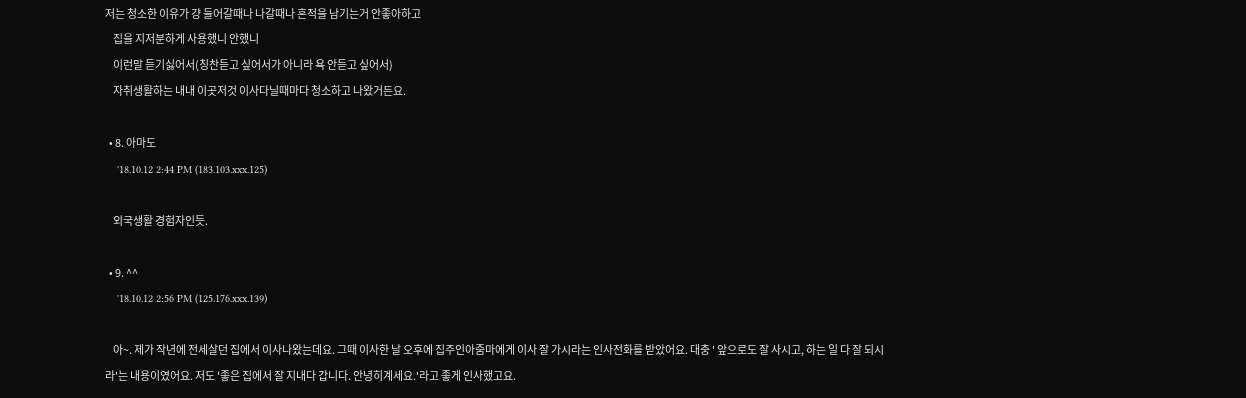저는 청소한 이유가 걍 들어갈때나 나갈때나 흔적을 남기는거 안좋아하고
    집을 지저분하게 사용했니 안했니
    이런말 듣기싫어서(칭찬듣고 싶어서가 아니라 욕 안듣고 싶어서)
    자취생활하는 내내 이곳저것 이사다닐때마다 청소하고 나왔거든요.

  • 8. 아마도
    '18.10.12 2:44 PM (183.103.xxx.125)

    외국생활 경험자인듯.

  • 9. ^^
    '18.10.12 2:56 PM (125.176.xxx.139)

    아~. 제가 작년에 전세살던 집에서 이사나왔는데요. 그때 이사한 날 오후에 집주인아줌마에게 이사 잘 가시라는 인사전화를 받았어요. 대충 ' 앞으로도 잘 사시고, 하는 일 다 잘 되시라'는 내용이였어요. 저도 '좋은 집에서 잘 지내다 갑니다. 안녕히계세요.'라고 좋게 인사했고요.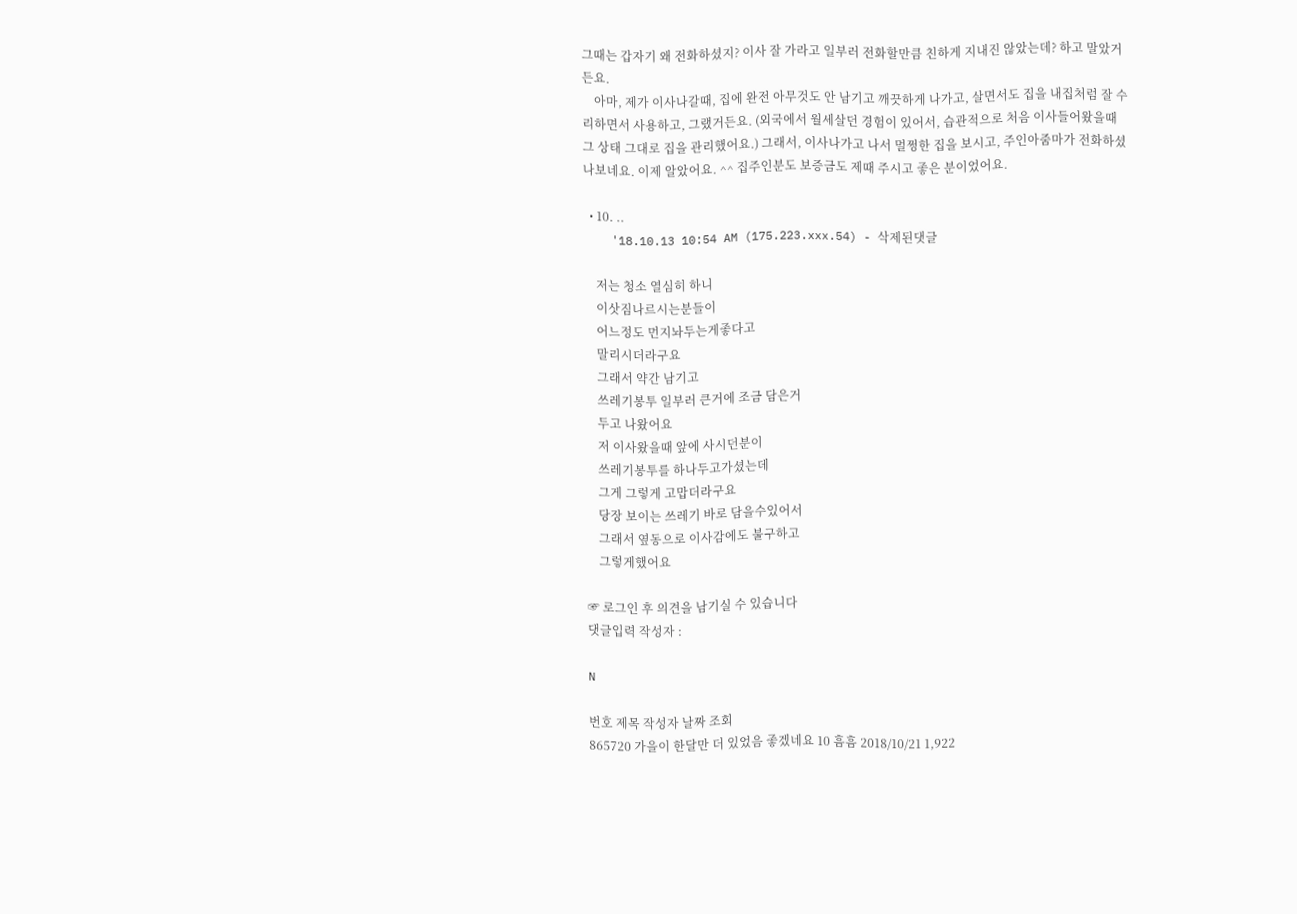그때는 갑자기 왜 전화하셨지? 이사 잘 가라고 일부러 전화할만큼 친하게 지내진 않았는데? 하고 말았거든요.
    아마, 제가 이사나갈때, 집에 완전 아무것도 안 남기고 깨끗하게 나가고, 살면서도 집을 내집처럼 잘 수리하면서 사용하고, 그랬거든요. (외국에서 월세살던 경험이 있어서, 습관적으로 처음 이사들어왔을때 그 상태 그대로 집을 관리했어요.) 그래서, 이사나가고 나서 멀쩡한 집을 보시고, 주인아줌마가 전화하셨나보네요. 이제 알았어요. ^^ 집주인분도 보증금도 제때 주시고 좋은 분이었어요.

  • 10. ..
    '18.10.13 10:54 AM (175.223.xxx.54) - 삭제된댓글

    저는 청소 열심히 하니
    이삿짐나르시는분들이
    어느정도 먼지놔두는게좋다고
    말리시더라구요
    그래서 약간 남기고
    쓰레기봉투 일부러 큰거에 조금 담은거
    두고 나왔어요
    저 이사왔을때 앞에 사시던분이
    쓰레기봉투를 하나두고가셨는데
    그게 그렇게 고맙더라구요
    당장 보이는 쓰레기 바로 담을수있어서
    그래서 옆동으로 이사감에도 불구하고
    그렇게했어요

☞ 로그인 후 의견을 남기실 수 있습니다
댓글입력 작성자 :

N

번호 제목 작성자 날짜 조회
865720 가을이 한달만 더 있었음 좋겠네요 10 흠흠 2018/10/21 1,922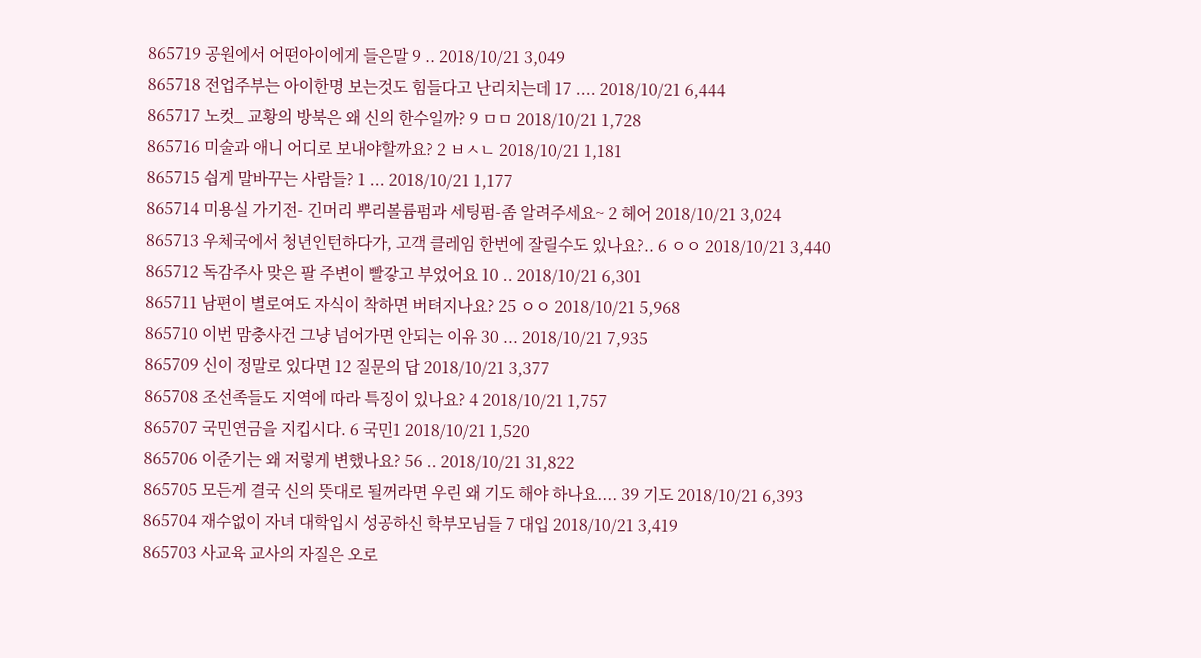865719 공원에서 어떤아이에게 들은말 9 .. 2018/10/21 3,049
865718 전업주부는 아이한명 보는것도 힘들다고 난리치는데 17 .... 2018/10/21 6,444
865717 노컷_ 교황의 방북은 왜 신의 한수일까? 9 ㅁㅁ 2018/10/21 1,728
865716 미술과 애니 어디로 보내야할까요? 2 ㅂㅅㄴ 2018/10/21 1,181
865715 싑게 말바꾸는 사람들? 1 ... 2018/10/21 1,177
865714 미용실 가기전- 긴머리 뿌리볼륨펌과 세팅펌-좀 알려주세요~ 2 헤어 2018/10/21 3,024
865713 우체국에서 청년인턴하다가, 고객 클레임 한번에 잘릴수도 있나요?.. 6 ㅇㅇ 2018/10/21 3,440
865712 독감주사 맞은 팔 주변이 빨갛고 부었어요 10 .. 2018/10/21 6,301
865711 남편이 별로여도 자식이 착하면 버텨지나요? 25 ㅇㅇ 2018/10/21 5,968
865710 이번 맘충사건 그냥 넘어가면 안되는 이유 30 ... 2018/10/21 7,935
865709 신이 정말로 있다면 12 질문의 답 2018/10/21 3,377
865708 조선족들도 지역에 따라 특징이 있나요? 4 2018/10/21 1,757
865707 국민연금을 지킵시다. 6 국민1 2018/10/21 1,520
865706 이준기는 왜 저렇게 변했나요? 56 .. 2018/10/21 31,822
865705 모든게 결국 신의 뜻대로 될꺼라면 우린 왜 기도 해야 하나요.... 39 기도 2018/10/21 6,393
865704 재수없이 자녀 대학입시 성공하신 학부모님들 7 대입 2018/10/21 3,419
865703 사교육 교사의 자질은 오로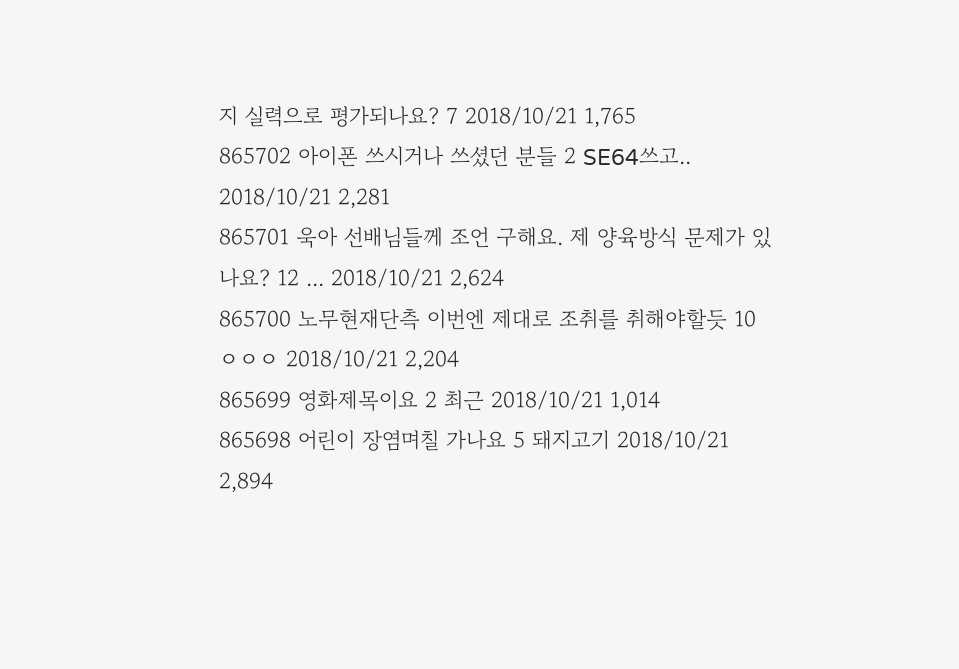지 실력으로 평가되나요? 7 2018/10/21 1,765
865702 아이폰 쓰시거나 쓰셨던 분들 2 SE64쓰고.. 2018/10/21 2,281
865701 욱아 선배님들께 조언 구해요. 제 양육방식 문제가 있나요? 12 ... 2018/10/21 2,624
865700 노무현재단측 이번엔 제대로 조취를 취해야할듯 10 ㅇㅇㅇ 2018/10/21 2,204
865699 영화제목이요 2 최근 2018/10/21 1,014
865698 어린이 장염며칠 가나요 5 돼지고기 2018/10/21 2,894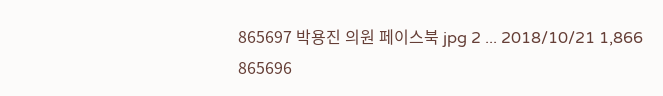865697 박용진 의원 페이스북 jpg 2 ... 2018/10/21 1,866
865696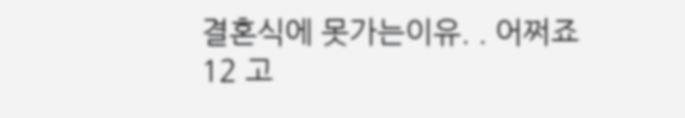결혼식에 못가는이유. . 어쩌죠 12 고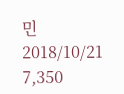민 2018/10/21 7,350